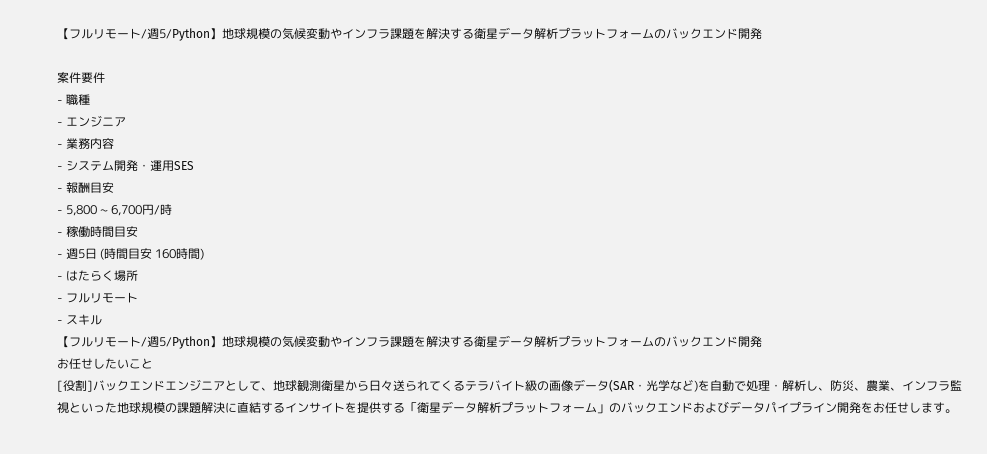【フルリモート/週5/Python】地球規模の気候変動やインフラ課題を解決する衛星データ解析プラットフォームのバックエンド開発

案件要件
- 職種
- エンジニア
- 業務内容
- システム開発・運用SES
- 報酬目安
- 5,800 ~ 6,700円/時
- 稼働時間目安
- 週5日 (時間目安 160時間)
- はたらく場所
- フルリモート
- スキル
【フルリモート/週5/Python】地球規模の気候変動やインフラ課題を解決する衛星データ解析プラットフォームのバックエンド開発
お任せしたいこと
[役割]バックエンドエンジニアとして、地球観測衛星から日々送られてくるテラバイト級の画像データ(SAR・光学など)を自動で処理・解析し、防災、農業、インフラ監視といった地球規模の課題解決に直結するインサイトを提供する「衛星データ解析プラットフォーム」のバックエンドおよびデータパイプライン開発をお任せします。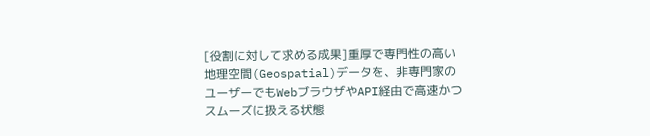[役割に対して求める成果]重厚で専門性の高い地理空間(Geospatial)データを、非専門家のユーザーでもWebブラウザやAPI経由で高速かつスムーズに扱える状態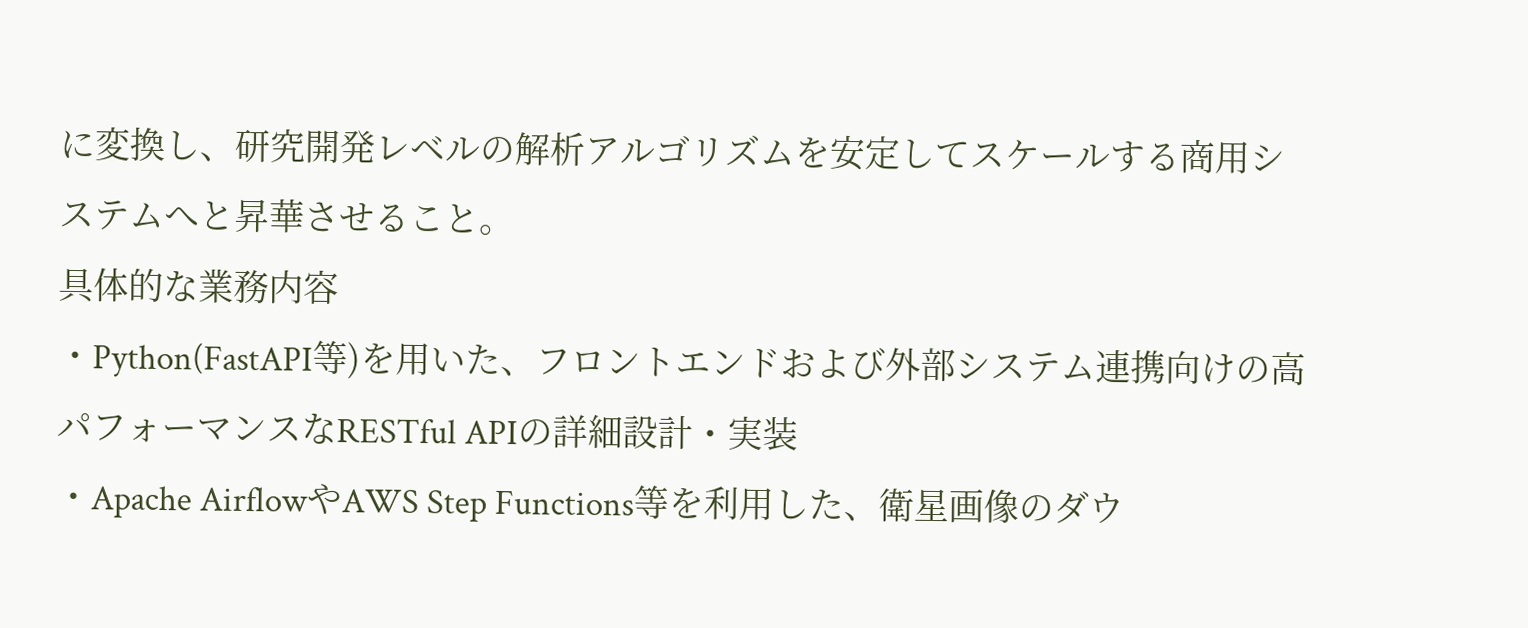に変換し、研究開発レベルの解析アルゴリズムを安定してスケールする商用システムへと昇華させること。
具体的な業務内容
・Python(FastAPI等)を用いた、フロントエンドおよび外部システム連携向けの高パフォーマンスなRESTful APIの詳細設計・実装
・Apache AirflowやAWS Step Functions等を利用した、衛星画像のダウ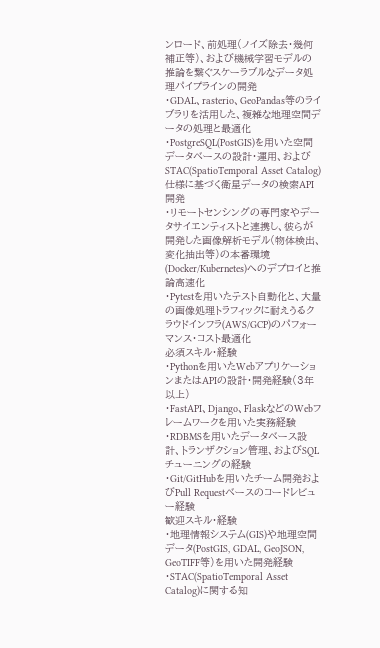ンロード、前処理(ノイズ除去・幾何補正等)、および機械学習モデルの推論を繋ぐスケーラブルなデータ処理パイプラインの開発
・GDAL、rasterio、GeoPandas等のライブラリを活用した、複雑な地理空間データの処理と最適化
・PostgreSQL(PostGIS)を用いた空間データベースの設計・運用、およびSTAC(SpatioTemporal Asset Catalog)仕様に基づく衛星データの検索API開発
・リモートセンシングの専門家やデータサイエンティストと連携し、彼らが開発した画像解析モデル(物体検出、変化抽出等)の本番環境(Docker/Kubernetes)へのデプロイと推論高速化
・Pytestを用いたテスト自動化と、大量の画像処理トラフィックに耐えうるクラウドインフラ(AWS/GCP)のパフォーマンス・コスト最適化
必須スキル・経験
・Pythonを用いたWebアプリケーションまたはAPIの設計・開発経験(3年以上)
・FastAPI、Django、FlaskなどのWebフレームワークを用いた実務経験
・RDBMSを用いたデータベース設計、トランザクション管理、およびSQLチューニングの経験
・Git/GitHubを用いたチーム開発およびPull Requestベースのコードレビュー経験
歓迎スキル・経験
・地理情報システム(GIS)や地理空間データ(PostGIS, GDAL, GeoJSON, GeoTIFF等)を用いた開発経験
・STAC(SpatioTemporal Asset Catalog)に関する知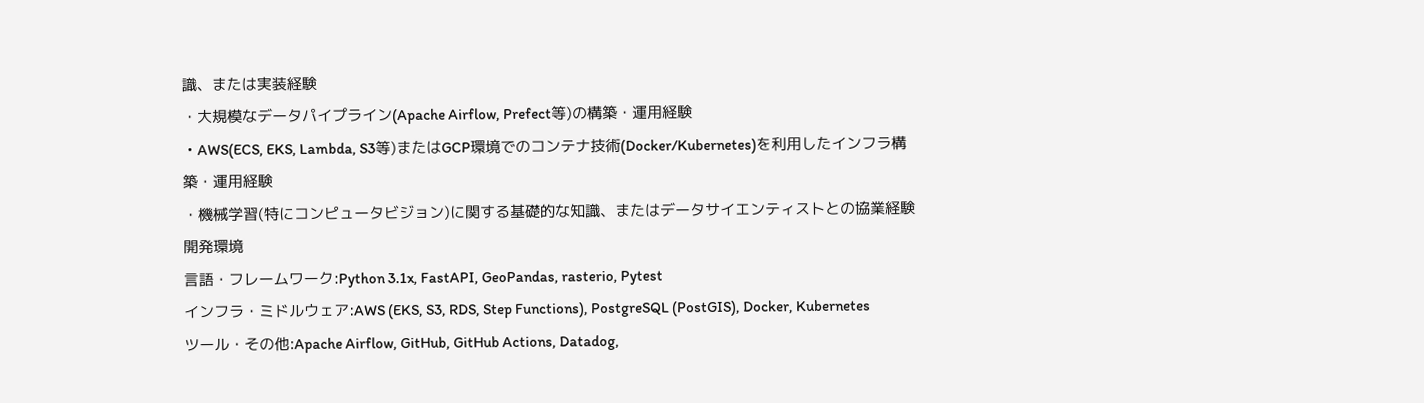識、または実装経験
・大規模なデータパイプライン(Apache Airflow, Prefect等)の構築・運用経験
・AWS(ECS, EKS, Lambda, S3等)またはGCP環境でのコンテナ技術(Docker/Kubernetes)を利用したインフラ構築・運用経験
・機械学習(特にコンピュータビジョン)に関する基礎的な知識、またはデータサイエンティストとの協業経験
開発環境
言語・フレームワーク:Python 3.1x, FastAPI, GeoPandas, rasterio, Pytest
インフラ・ミドルウェア:AWS (EKS, S3, RDS, Step Functions), PostgreSQL (PostGIS), Docker, Kubernetes
ツール・その他:Apache Airflow, GitHub, GitHub Actions, Datadog,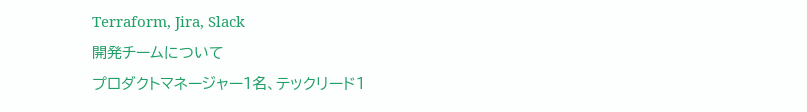Terraform, Jira, Slack
開発チームについて
プロダクトマネージャー1名、テックリード1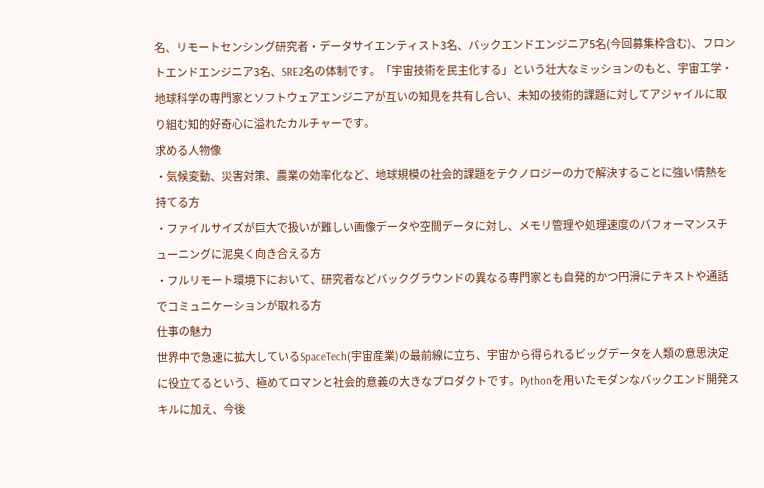名、リモートセンシング研究者・データサイエンティスト3名、バックエンドエンジニア5名(今回募集枠含む)、フロントエンドエンジニア3名、SRE2名の体制です。「宇宙技術を民主化する」という壮大なミッションのもと、宇宙工学・地球科学の専門家とソフトウェアエンジニアが互いの知見を共有し合い、未知の技術的課題に対してアジャイルに取り組む知的好奇心に溢れたカルチャーです。
求める人物像
・気候変動、災害対策、農業の効率化など、地球規模の社会的課題をテクノロジーの力で解決することに強い情熱を持てる方
・ファイルサイズが巨大で扱いが難しい画像データや空間データに対し、メモリ管理や処理速度のパフォーマンスチューニングに泥臭く向き合える方
・フルリモート環境下において、研究者などバックグラウンドの異なる専門家とも自発的かつ円滑にテキストや通話でコミュニケーションが取れる方
仕事の魅力
世界中で急速に拡大しているSpaceTech(宇宙産業)の最前線に立ち、宇宙から得られるビッグデータを人類の意思決定に役立てるという、極めてロマンと社会的意義の大きなプロダクトです。Pythonを用いたモダンなバックエンド開発スキルに加え、今後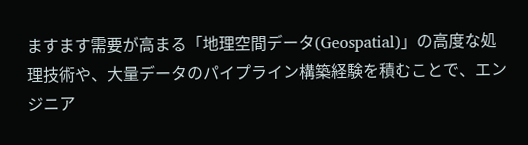ますます需要が高まる「地理空間データ(Geospatial)」の高度な処理技術や、大量データのパイプライン構築経験を積むことで、エンジニア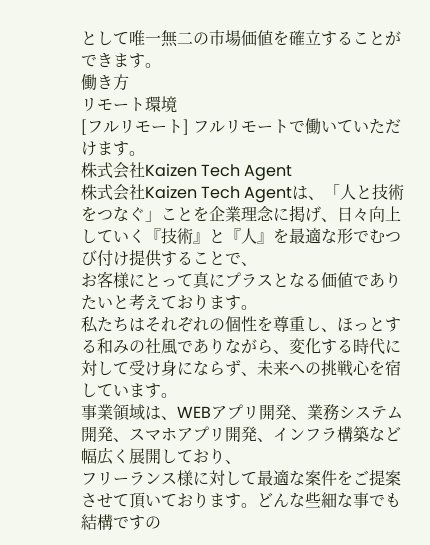として唯一無二の市場価値を確立することができます。
働き方
リモート環境
[フルリモート] フルリモートで働いていただけます。
株式会社Kaizen Tech Agent
株式会社Kaizen Tech Agentは、「人と技術をつなぐ」ことを企業理念に掲げ、日々向上していく『技術』と『人』を最適な形でむつび付け提供することで、
お客様にとって真にプラスとなる価値でありたいと考えております。
私たちはそれぞれの個性を尊重し、ほっとする和みの社風でありながら、変化する時代に対して受け身にならず、未来への挑戦心を宿しています。
事業領域は、WEBアプリ開発、業務システム開発、スマホアプリ開発、インフラ構築など幅広く展開しており、
フリーランス様に対して最適な案件をご提案させて頂いております。どんな些細な事でも結構ですの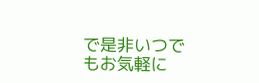で是非いつでもお気軽に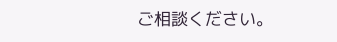ご相談ください。